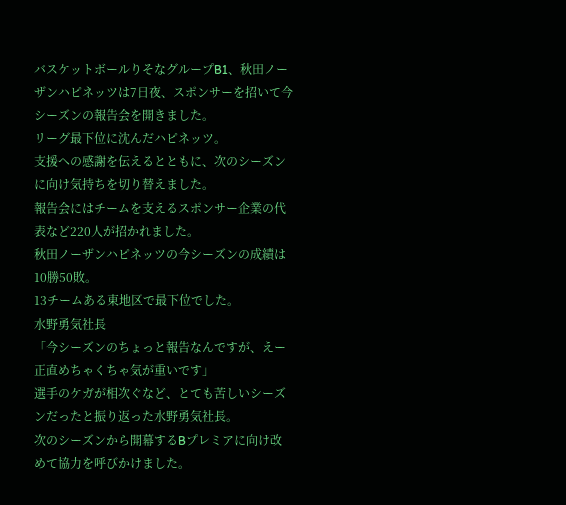バスケットボールりそなグループB1、秋田ノーザンハピネッツは7日夜、スポンサーを招いて今シーズンの報告会を開きました。
リーグ最下位に沈んだハピネッツ。
支援への感謝を伝えるとともに、次のシーズンに向け気持ちを切り替えました。
報告会にはチームを支えるスポンサー企業の代表など220人が招かれました。
秋田ノーザンハピネッツの今シーズンの成績は10勝50敗。
13チームある東地区で最下位でした。
水野勇気社長
「今シーズンのちょっと報告なんですが、えー正直めちゃくちゃ気が重いです」
選手のケガが相次ぐなど、とても苦しいシーズンだったと振り返った水野勇気社長。
次のシーズンから開幕するBプレミアに向け改めて協力を呼びかけました。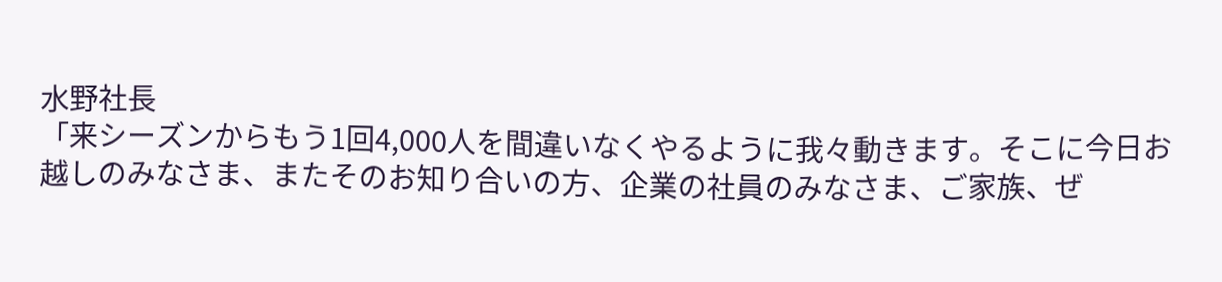水野社長
「来シーズンからもう1回4,000人を間違いなくやるように我々動きます。そこに今日お越しのみなさま、またそのお知り合いの方、企業の社員のみなさま、ご家族、ぜ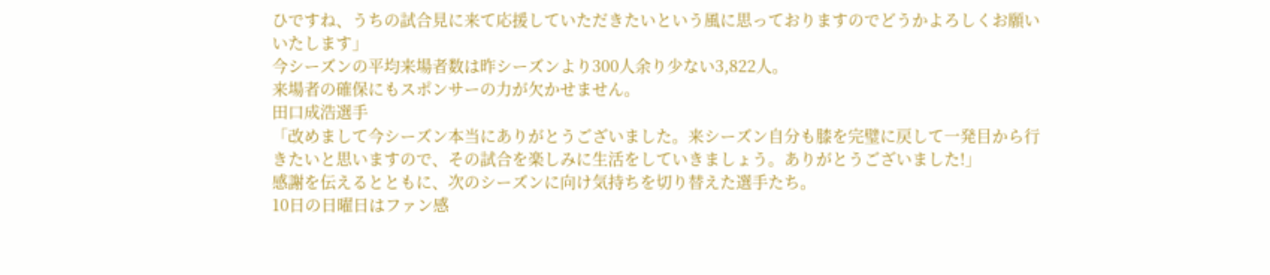ひですね、うちの試合見に来て応援していただきたいという風に思っておりますのでどうかよろしくお願いいたします」
今シーズンの平均来場者数は昨シーズンより300人余り少ない3,822人。
来場者の確保にもスポンサーの力が欠かせません。
田口成浩選手
「改めまして今シーズン本当にありがとうございました。来シーズン自分も膝を完璧に戻して一発目から行きたいと思いますので、その試合を楽しみに生活をしていきましょう。ありがとうございました!」
感謝を伝えるとともに、次のシーズンに向け気持ちを切り替えた選手たち。
10日の日曜日はファン感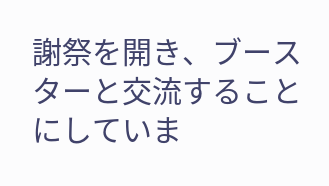謝祭を開き、ブースターと交流することにしていま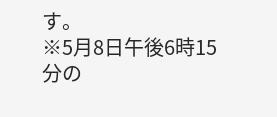す。
※5月8日午後6時15分の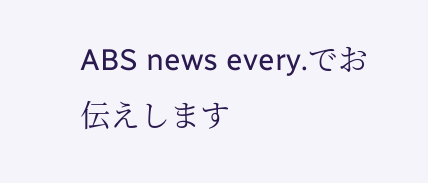ABS news every.でお伝えします